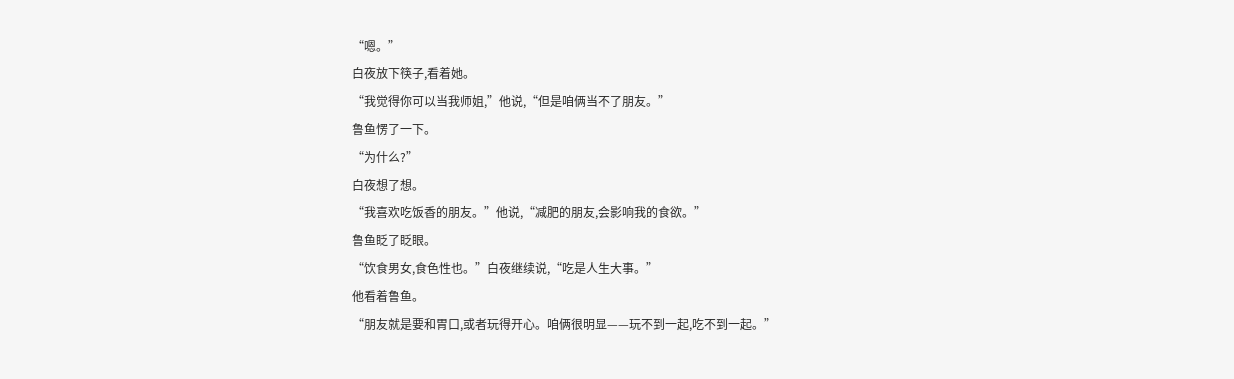“嗯。”
白夜放下筷子,看着她。
“我觉得你可以当我师姐,”他说,“但是咱俩当不了朋友。”
鲁鱼愣了一下。
“为什么?”
白夜想了想。
“我喜欢吃饭香的朋友。”他说,“减肥的朋友,会影响我的食欲。”
鲁鱼眨了眨眼。
“饮食男女,食色性也。”白夜继续说,“吃是人生大事。”
他看着鲁鱼。
“朋友就是要和胃口,或者玩得开心。咱俩很明显——玩不到一起,吃不到一起。”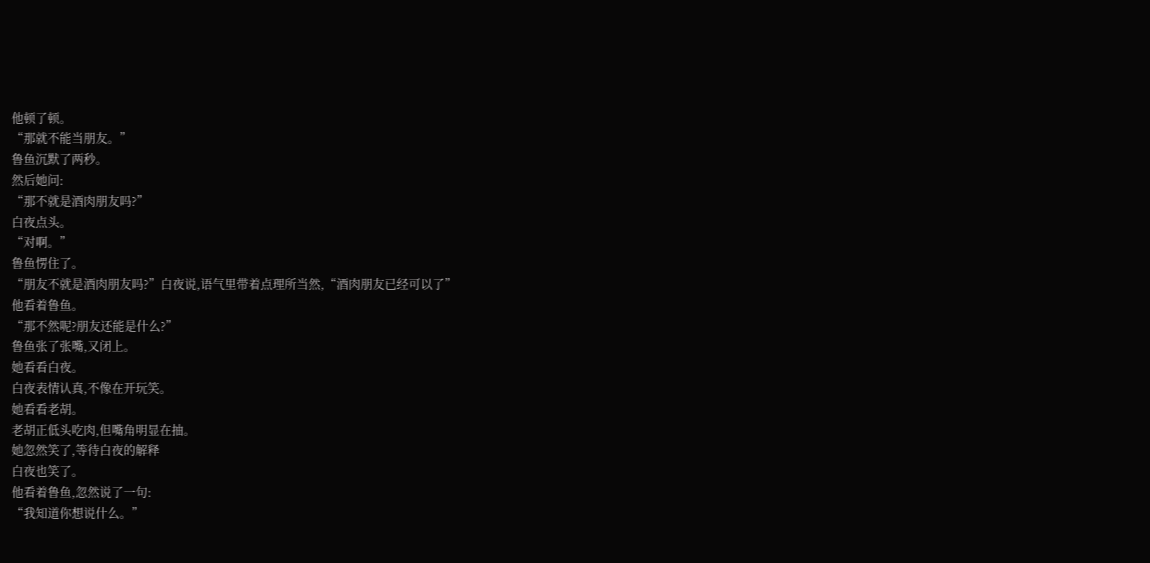他顿了顿。
“那就不能当朋友。”
鲁鱼沉默了两秒。
然后她问:
“那不就是酒肉朋友吗?”
白夜点头。
“对啊。”
鲁鱼愣住了。
“朋友不就是酒肉朋友吗?”白夜说,语气里带着点理所当然,“酒肉朋友已经可以了”
他看着鲁鱼。
“那不然呢?朋友还能是什么?”
鲁鱼张了张嘴,又闭上。
她看看白夜。
白夜表情认真,不像在开玩笑。
她看看老胡。
老胡正低头吃肉,但嘴角明显在抽。
她忽然笑了,等待白夜的解释
白夜也笑了。
他看着鲁鱼,忽然说了一句:
“我知道你想说什么。”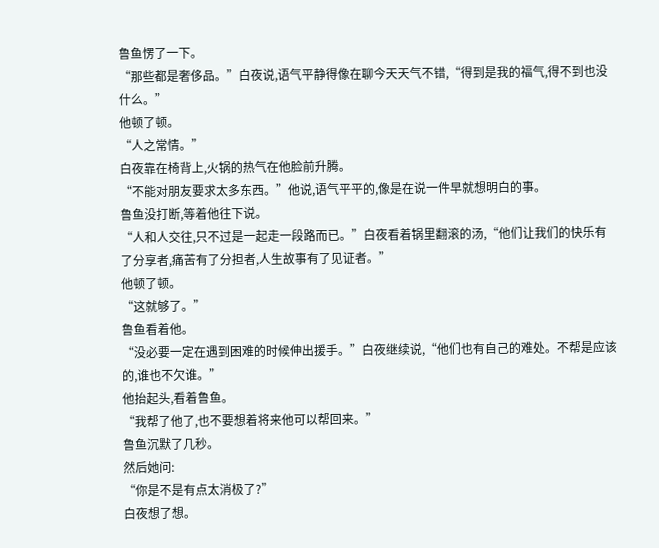鲁鱼愣了一下。
“那些都是奢侈品。”白夜说,语气平静得像在聊今天天气不错,“得到是我的福气,得不到也没什么。”
他顿了顿。
“人之常情。”
白夜靠在椅背上,火锅的热气在他脸前升腾。
“不能对朋友要求太多东西。”他说,语气平平的,像是在说一件早就想明白的事。
鲁鱼没打断,等着他往下说。
“人和人交往,只不过是一起走一段路而已。”白夜看着锅里翻滚的汤,“他们让我们的快乐有了分享者,痛苦有了分担者,人生故事有了见证者。”
他顿了顿。
“这就够了。”
鲁鱼看着他。
“没必要一定在遇到困难的时候伸出援手。”白夜继续说,“他们也有自己的难处。不帮是应该的,谁也不欠谁。”
他抬起头,看着鲁鱼。
“我帮了他了,也不要想着将来他可以帮回来。”
鲁鱼沉默了几秒。
然后她问:
“你是不是有点太消极了?”
白夜想了想。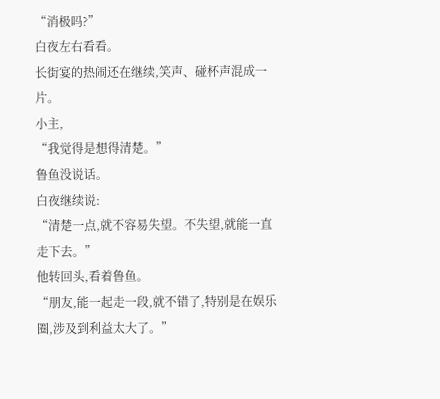“消极吗?”
白夜左右看看。
长街宴的热闹还在继续,笑声、碰杯声混成一片。
小主,
“我觉得是想得清楚。”
鲁鱼没说话。
白夜继续说:
“清楚一点,就不容易失望。不失望,就能一直走下去。”
他转回头,看着鲁鱼。
“朋友,能一起走一段,就不错了,特别是在娱乐圈,涉及到利益太大了。”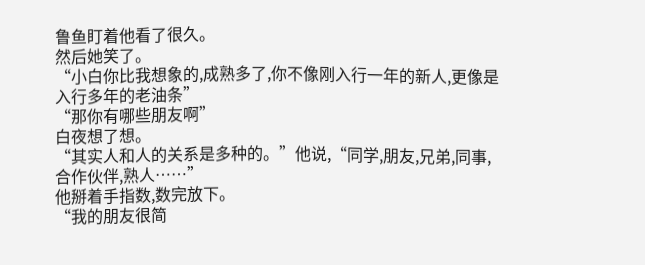鲁鱼盯着他看了很久。
然后她笑了。
“小白你比我想象的,成熟多了,你不像刚入行一年的新人,更像是入行多年的老油条”
“那你有哪些朋友啊”
白夜想了想。
“其实人和人的关系是多种的。”他说,“同学,朋友,兄弟,同事,合作伙伴,熟人……”
他掰着手指数,数完放下。
“我的朋友很简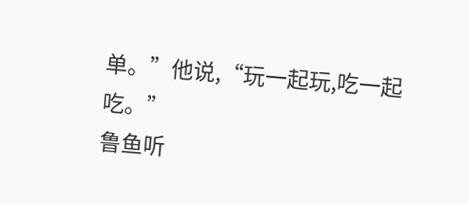单。”他说,“玩一起玩,吃一起吃。”
鲁鱼听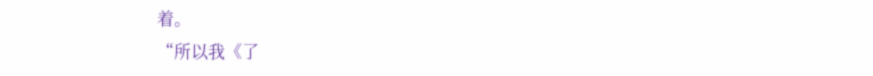着。
“所以我《了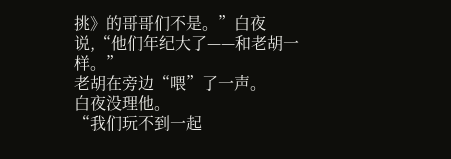挑》的哥哥们不是。”白夜说,“他们年纪大了——和老胡一样。”
老胡在旁边“喂”了一声。
白夜没理他。
“我们玩不到一起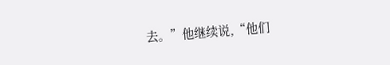去。”他继续说,“他们